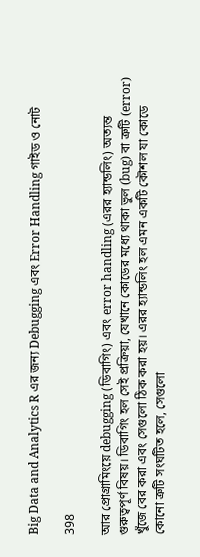Big Data and Analytics R এর জন্য Debugging এবং Error Handling গাইড ও নোট

398

আর প্রোগ্রামিংয়ে debugging (ডিবাগিং) এবং error handling (এরর হ্যান্ডলিং) অত্যন্ত গুরুত্বপূর্ণ বিষয়। ডিবাগিং হল সেই প্রক্রিয়া, যেখানে কোডের মধ্যে থাকা ভুল (bug) বা ত্রুটি (error) খুঁজে বের করা এবং সেগুলো ঠিক করা হয়। এরর হ্যান্ডলিং হল এমন একটি কৌশল যা কোডে কোনো ত্রুটি সংঘটিত হলে, সেগুলো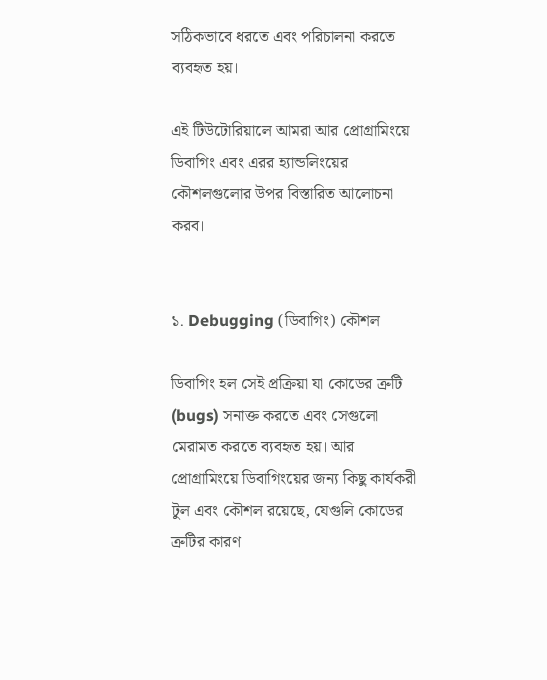সঠিকভাবে ধরতে এবং পরিচালনা করতে ব্যবহৃত হয়।

এই টিউটোরিয়ালে আমরা আর প্রোগ্রামিংয়ে ডিবাগিং এবং এরর হ্যান্ডলিংয়ের কৌশলগুলোর উপর বিস্তারিত আলোচনা করব।


১. Debugging (ডিবাগিং) কৌশল

ডিবাগিং হল সেই প্রক্রিয়া যা কোডের ত্রুটি (bugs) সনাক্ত করতে এবং সেগুলো মেরামত করতে ব্যবহৃত হয়। আর প্রোগ্রামিংয়ে ডিবাগিংয়ের জন্য কিছু কার্যকরী টুল এবং কৌশল রয়েছে, যেগুলি কোডের ত্রুটির কারণ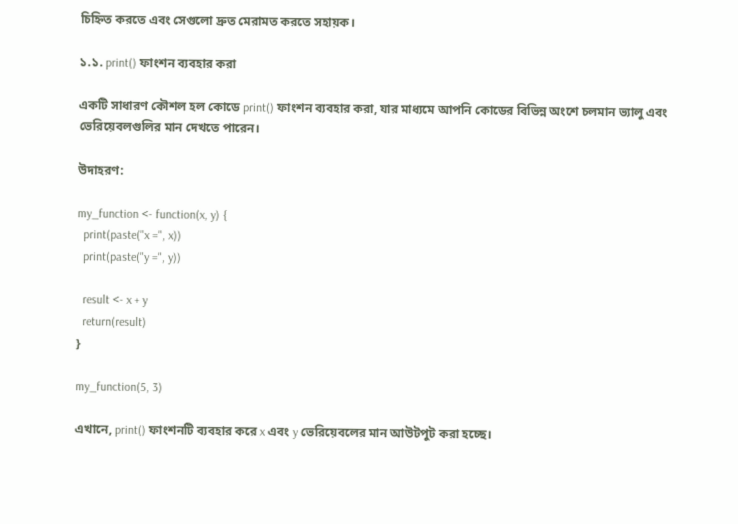চিহ্নিত করতে এবং সেগুলো দ্রুত মেরামত করতে সহায়ক।

১.১. print() ফাংশন ব্যবহার করা

একটি সাধারণ কৌশল হল কোডে print() ফাংশন ব্যবহার করা, যার মাধ্যমে আপনি কোডের বিভিন্ন অংশে চলমান ভ্যালু এবং ভেরিয়েবলগুলির মান দেখতে পারেন।

উদাহরণ:

my_function <- function(x, y) {
  print(paste("x =", x))
  print(paste("y =", y))

  result <- x + y
  return(result)
}

my_function(5, 3)

এখানে, print() ফাংশনটি ব্যবহার করে x এবং y ভেরিয়েবলের মান আউটপুট করা হচ্ছে।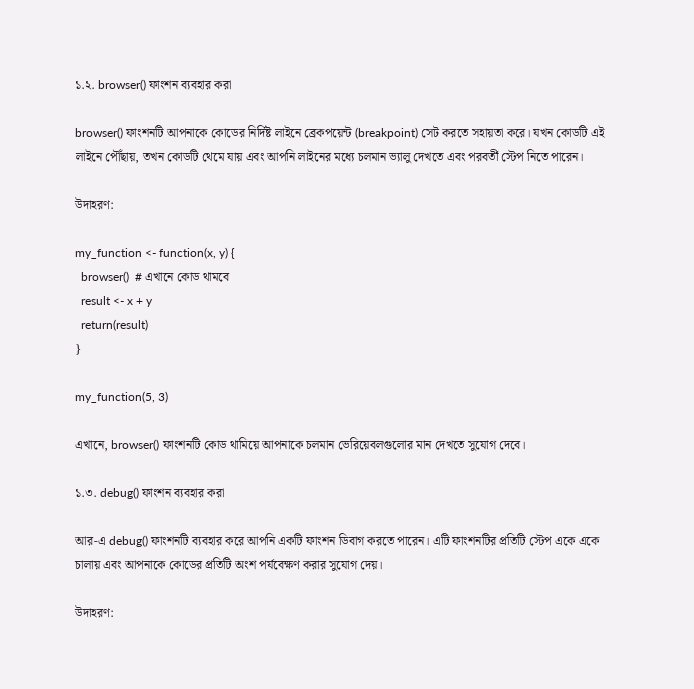১.২. browser() ফাংশন ব্যবহার করা

browser() ফাংশনটি আপনাকে কোডের নির্দিষ্ট লাইনে ব্রেকপয়েন্ট (breakpoint) সেট করতে সহায়তা করে। যখন কোডটি এই লাইনে পৌঁছায়, তখন কোডটি থেমে যায় এবং আপনি লাইনের মধ্যে চলমান ভ্যালু দেখতে এবং পরবর্তী স্টেপ নিতে পারেন।

উদাহরণ:

my_function <- function(x, y) {
  browser()  # এখানে কোড থামবে
  result <- x + y
  return(result)
}

my_function(5, 3)

এখানে, browser() ফাংশনটি কোড থামিয়ে আপনাকে চলমান ভেরিয়েবলগুলোর মান দেখতে সুযোগ দেবে।

১.৩. debug() ফাংশন ব্যবহার করা

আর-এ debug() ফাংশনটি ব্যবহার করে আপনি একটি ফাংশন ডিবাগ করতে পারেন। এটি ফাংশনটির প্রতিটি স্টেপ একে একে চালায় এবং আপনাকে কোডের প্রতিটি অংশ পর্যবেক্ষণ করার সুযোগ দেয়।

উদাহরণ: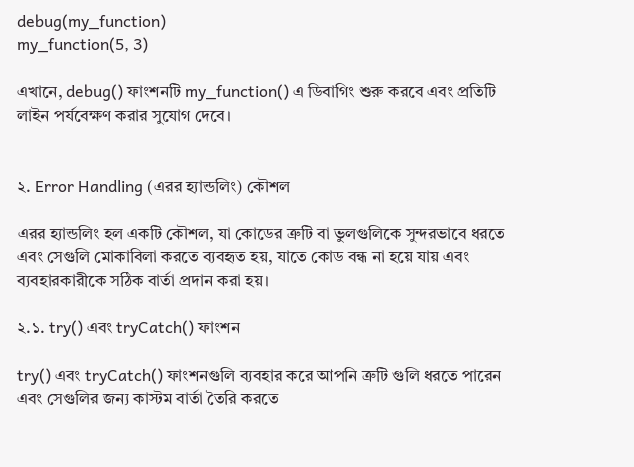debug(my_function)
my_function(5, 3)

এখানে, debug() ফাংশনটি my_function() এ ডিবাগিং শুরু করবে এবং প্রতিটি লাইন পর্যবেক্ষণ করার সুযোগ দেবে।


২. Error Handling (এরর হ্যান্ডলিং) কৌশল

এরর হ্যান্ডলিং হল একটি কৌশল, যা কোডের ত্রুটি বা ভুলগুলিকে সুন্দরভাবে ধরতে এবং সেগুলি মোকাবিলা করতে ব্যবহৃত হয়, যাতে কোড বন্ধ না হয়ে যায় এবং ব্যবহারকারীকে সঠিক বার্তা প্রদান করা হয়।

২.১. try() এবং tryCatch() ফাংশন

try() এবং tryCatch() ফাংশনগুলি ব্যবহার করে আপনি ত্রুটি গুলি ধরতে পারেন এবং সেগুলির জন্য কাস্টম বার্তা তৈরি করতে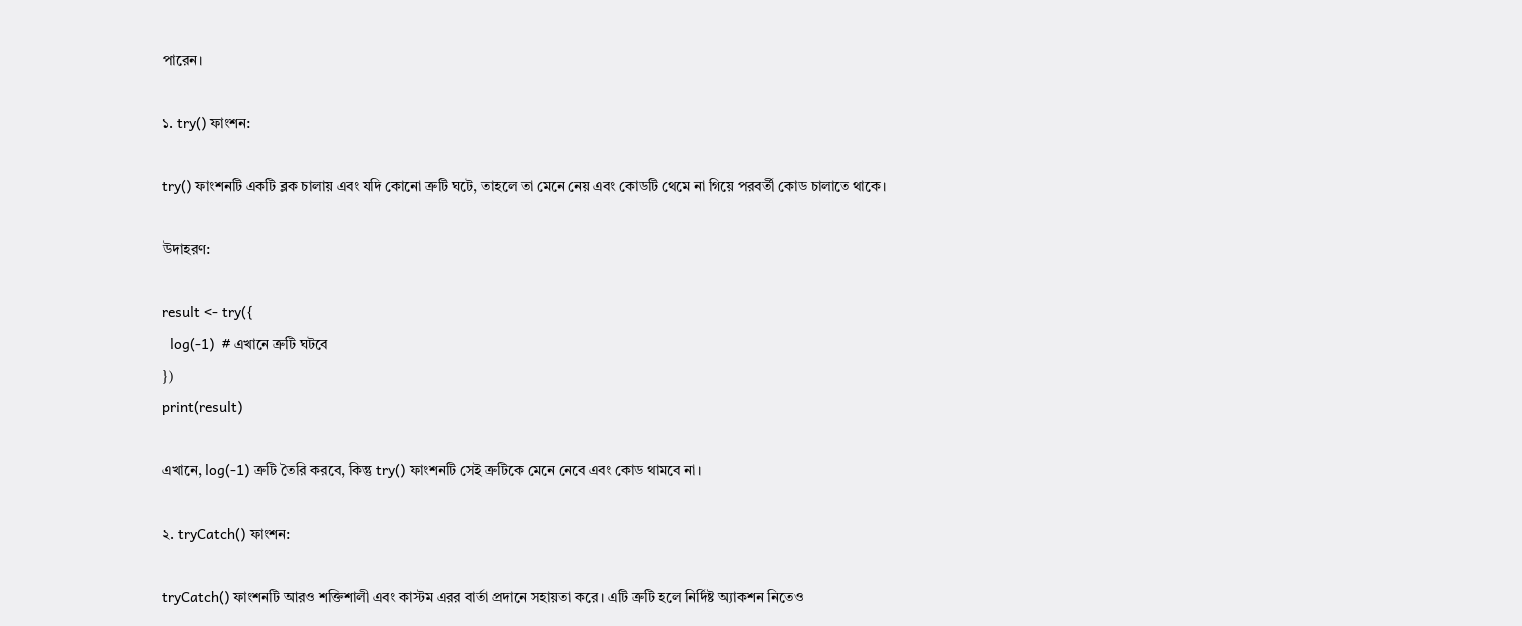পারেন।

১. try() ফাংশন:

try() ফাংশনটি একটি ব্লক চালায় এবং যদি কোনো ত্রুটি ঘটে, তাহলে তা মেনে নেয় এবং কোডটি থেমে না গিয়ে পরবর্তী কোড চালাতে থাকে।

উদাহরণ:

result <- try({
  log(-1)  # এখানে ত্রুটি ঘটবে
})
print(result)

এখানে, log(-1) ত্রুটি তৈরি করবে, কিন্তু try() ফাংশনটি সেই ত্রুটিকে মেনে নেবে এবং কোড থামবে না।

২. tryCatch() ফাংশন:

tryCatch() ফাংশনটি আরও শক্তিশালী এবং কাস্টম এরর বার্তা প্রদানে সহায়তা করে। এটি ত্রুটি হলে নির্দিষ্ট অ্যাকশন নিতেও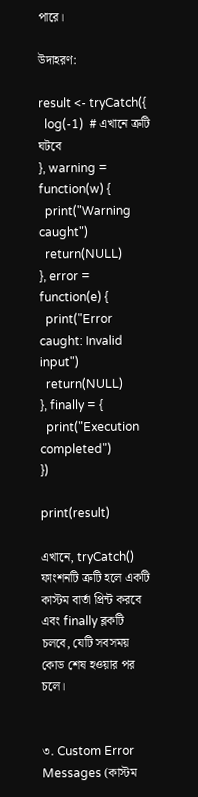পারে।

উদাহরণ:

result <- tryCatch({
  log(-1)  # এখানে ত্রুটি ঘটবে
}, warning = function(w) {
  print("Warning caught")
  return(NULL)
}, error = function(e) {
  print("Error caught: Invalid input")
  return(NULL)
}, finally = {
  print("Execution completed")
})

print(result)

এখানে, tryCatch() ফাংশনটি ত্রুটি হলে একটি কাস্টম বার্তা প্রিন্ট করবে এবং finally ব্লকটি চলবে, যেটি সবসময় কোড শেষ হওয়ার পর চলে।


৩. Custom Error Messages (কাস্টম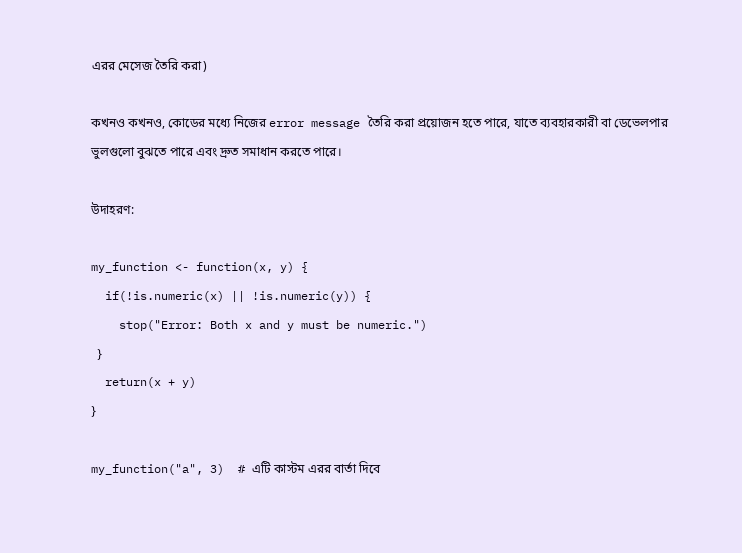এরর মেসেজ তৈরি করা)

কখনও কখনও, কোডের মধ্যে নিজের error message তৈরি করা প্রয়োজন হতে পারে, যাতে ব্যবহারকারী বা ডেভেলপার ভুলগুলো বুঝতে পারে এবং দ্রুত সমাধান করতে পারে।

উদাহরণ:

my_function <- function(x, y) {
  if(!is.numeric(x) || !is.numeric(y)) {
    stop("Error: Both x and y must be numeric.")
  }
  return(x + y)
}

my_function("a", 3)  # এটি কাস্টম এরর বার্তা দিবে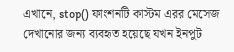এখানে, stop() ফাংশনটি কাস্টম এরর মেসেজ দেখানোর জন্য ব্যবহৃত হয়েছে যখন ইনপুট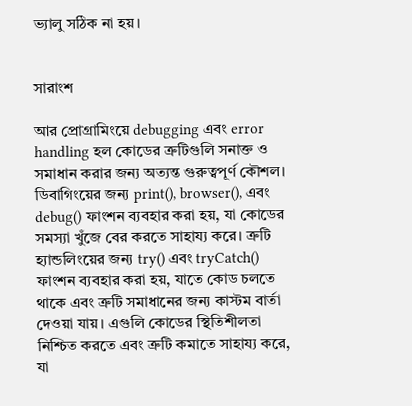ভ্যালু সঠিক না হয়।


সারাংশ

আর প্রোগ্রামিংয়ে debugging এবং error handling হল কোডের ত্রুটিগুলি সনাক্ত ও সমাধান করার জন্য অত্যন্ত গুরুত্বপূর্ণ কৌশল। ডিবাগিংয়ের জন্য print(), browser(), এবং debug() ফাংশন ব্যবহার করা হয়, যা কোডের সমস্যা খুঁজে বের করতে সাহায্য করে। ত্রুটি হ্যান্ডলিংয়ের জন্য try() এবং tryCatch() ফাংশন ব্যবহার করা হয়, যাতে কোড চলতে থাকে এবং ত্রুটি সমাধানের জন্য কাস্টম বার্তা দেওয়া যায়। এগুলি কোডের স্থিতিশীলতা নিশ্চিত করতে এবং ত্রুটি কমাতে সাহায্য করে, যা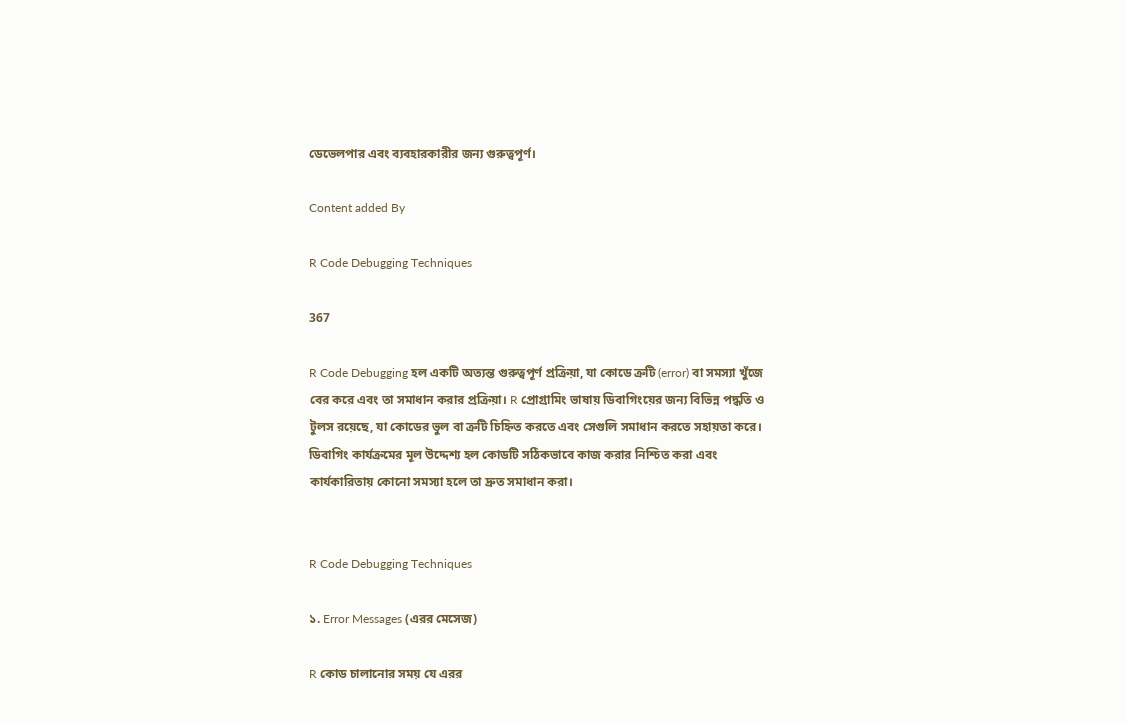ডেভেলপার এবং ব্যবহারকারীর জন্য গুরুত্বপূর্ণ।

Content added By

R Code Debugging Techniques

367

R Code Debugging হল একটি অত্যন্ত গুরুত্বপূর্ণ প্রক্রিয়া, যা কোডে ত্রুটি (error) বা সমস্যা খুঁজে বের করে এবং তা সমাধান করার প্রক্রিয়া। R প্রোগ্রামিং ভাষায় ডিবাগিংয়ের জন্য বিভিন্ন পদ্ধতি ও টুলস রয়েছে, যা কোডের ভুল বা ত্রুটি চিহ্নিত করতে এবং সেগুলি সমাধান করতে সহায়তা করে। ডিবাগিং কার্যক্রমের মূল উদ্দেশ্য হল কোডটি সঠিকভাবে কাজ করার নিশ্চিত করা এবং কার্যকারিতায় কোনো সমস্যা হলে তা দ্রুত সমাধান করা।


R Code Debugging Techniques

১. Error Messages (এরর মেসেজ)

R কোড চালানোর সময় যে এরর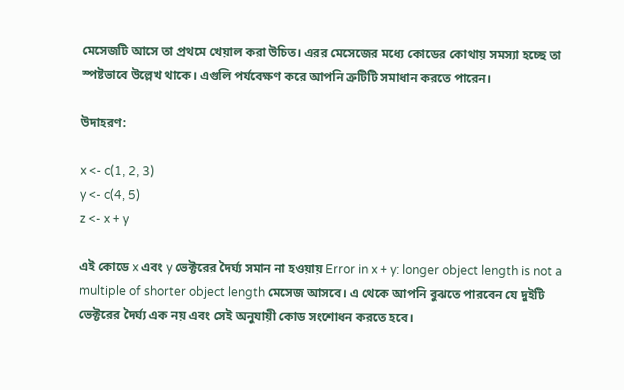মেসেজটি আসে তা প্রথমে খেয়াল করা উচিত। এরর মেসেজের মধ্যে কোডের কোথায় সমস্যা হচ্ছে তা স্পষ্টভাবে উল্লেখ থাকে। এগুলি পর্যবেক্ষণ করে আপনি ত্রুটিটি সমাধান করতে পারেন।

উদাহরণ:

x <- c(1, 2, 3)
y <- c(4, 5)
z <- x + y

এই কোডে x এবং y ভেক্টরের দৈর্ঘ্য সমান না হওয়ায় Error in x + y: longer object length is not a multiple of shorter object length মেসেজ আসবে। এ থেকে আপনি বুঝতে পারবেন যে দুইটি ভেক্টরের দৈর্ঘ্য এক নয় এবং সেই অনুযায়ী কোড সংশোধন করতে হবে।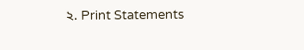২. Print Statements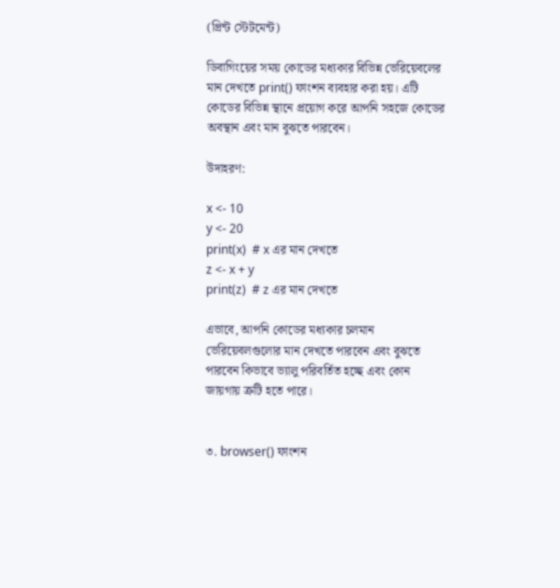(প্রিন্ট স্টেটমেন্ট)

ডিবাগিংয়ের সময় কোডের মধ্যকার বিভিন্ন ভেরিয়েবলের মান দেখতে print() ফাংশন ব্যবহার করা হয়। এটি কোডের বিভিন্ন স্থানে প্রয়োগ করে আপনি সহজে কোডের অবস্থান এবং মান বুঝতে পারবেন।

উদাহরণ:

x <- 10
y <- 20
print(x)  # x এর মান দেখতে
z <- x + y
print(z)  # z এর মান দেখতে

এভাবে, আপনি কোডের মধ্যকার চলমান ভেরিয়েবলগুলোর মান দেখতে পারবেন এবং বুঝতে পারবেন কিভাবে ভ্যালু পরিবর্তিত হচ্ছে এবং কোন জায়গায় ত্রুটি হতে পারে।


৩. browser() ফাংশন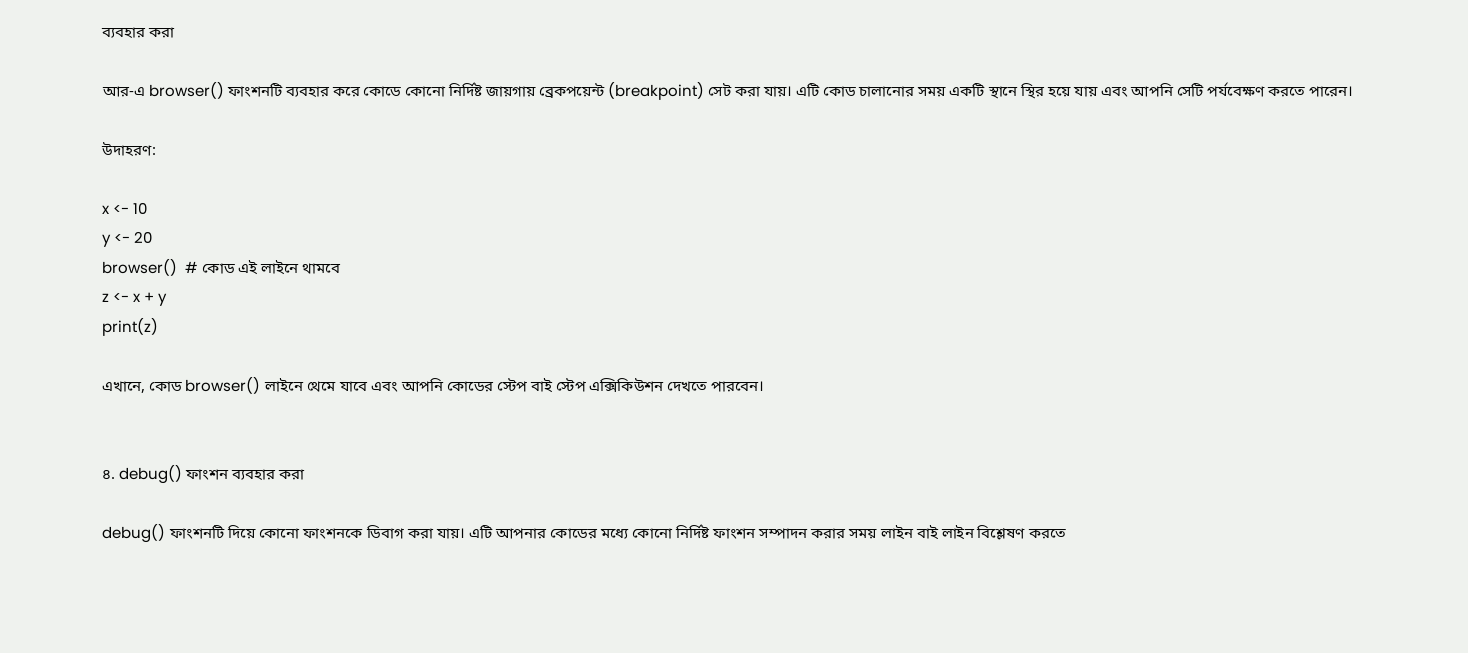ব্যবহার করা

আর-এ browser() ফাংশনটি ব্যবহার করে কোডে কোনো নির্দিষ্ট জায়গায় ব্রেকপয়েন্ট (breakpoint) সেট করা যায়। এটি কোড চালানোর সময় একটি স্থানে স্থির হয়ে যায় এবং আপনি সেটি পর্যবেক্ষণ করতে পারেন।

উদাহরণ:

x <- 10
y <- 20
browser()  # কোড এই লাইনে থামবে
z <- x + y
print(z)

এখানে, কোড browser() লাইনে থেমে যাবে এবং আপনি কোডের স্টেপ বাই স্টেপ এক্সিকিউশন দেখতে পারবেন।


৪. debug() ফাংশন ব্যবহার করা

debug() ফাংশনটি দিয়ে কোনো ফাংশনকে ডিবাগ করা যায়। এটি আপনার কোডের মধ্যে কোনো নির্দিষ্ট ফাংশন সম্পাদন করার সময় লাইন বাই লাইন বিশ্লেষণ করতে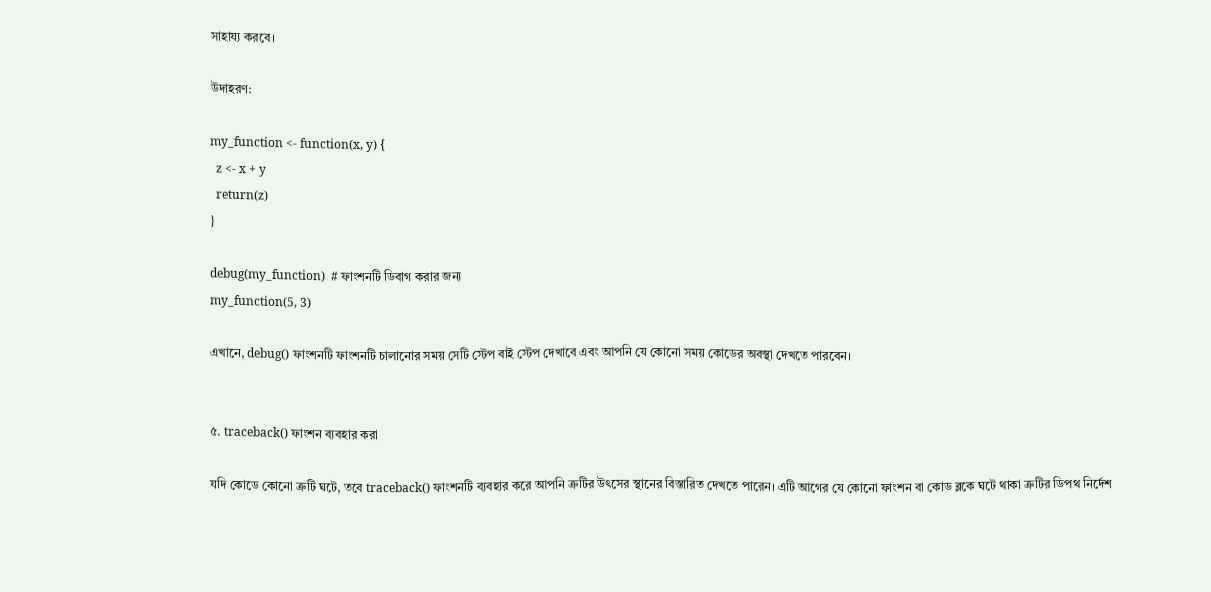সাহায্য করবে।

উদাহরণ:

my_function <- function(x, y) {
  z <- x + y
  return(z)
}

debug(my_function)  # ফাংশনটি ডিবাগ করার জন্য
my_function(5, 3)

এখানে, debug() ফাংশনটি ফাংশনটি চালানোর সময় সেটি স্টেপ বাই স্টেপ দেখাবে এবং আপনি যে কোনো সময় কোডের অবস্থা দেখতে পারবেন।


৫. traceback() ফাংশন ব্যবহার করা

যদি কোডে কোনো ত্রুটি ঘটে, তবে traceback() ফাংশনটি ব্যবহার করে আপনি ত্রুটির উৎসের স্থানের বিস্তারিত দেখতে পারেন। এটি আগের যে কোনো ফাংশন বা কোড ব্লকে ঘটে থাকা ত্রুটির ডিপথ নির্দেশ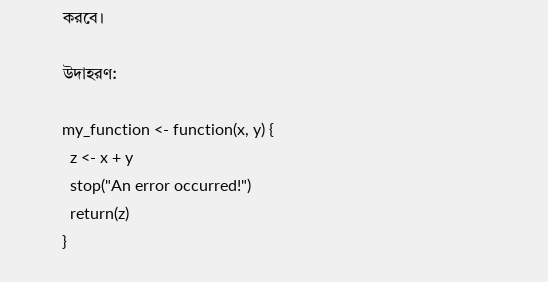করবে।

উদাহরণ:

my_function <- function(x, y) {
  z <- x + y
  stop("An error occurred!")
  return(z)
}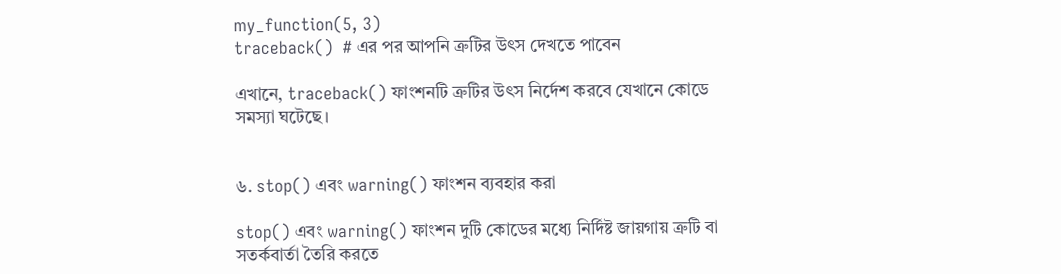my_function(5, 3)
traceback()  # এর পর আপনি ত্রুটির উৎস দেখতে পাবেন

এখানে, traceback() ফাংশনটি ত্রুটির উৎস নির্দেশ করবে যেখানে কোডে সমস্যা ঘটেছে।


৬. stop() এবং warning() ফাংশন ব্যবহার করা

stop() এবং warning() ফাংশন দুটি কোডের মধ্যে নির্দিষ্ট জায়গায় ত্রুটি বা সতর্কবার্তা তৈরি করতে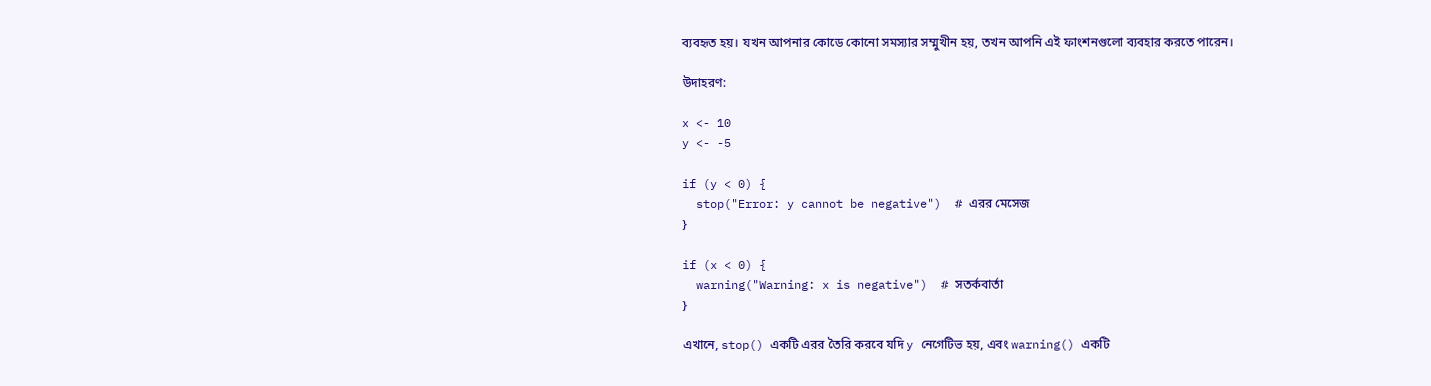ব্যবহৃত হয়। যখন আপনার কোডে কোনো সমস্যার সম্মুখীন হয়, তখন আপনি এই ফাংশনগুলো ব্যবহার করতে পারেন।

উদাহরণ:

x <- 10
y <- -5

if (y < 0) {
  stop("Error: y cannot be negative")  # এরর মেসেজ
}

if (x < 0) {
  warning("Warning: x is negative")  # সতর্কবার্তা
}

এখানে, stop() একটি এরর তৈরি করবে যদি y নেগেটিভ হয়, এবং warning() একটি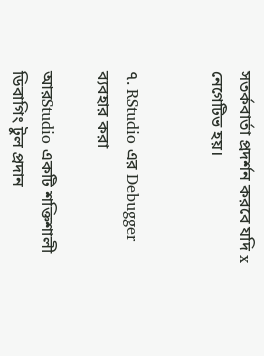সতর্কবার্তা প্রদর্শন করবে যদি x নেগেটিভ হয়।


৭. RStudio এর Debugger ব্যবহার করা

আরStudio একটি শক্তিশালী ডিবাগিং টুল প্রদান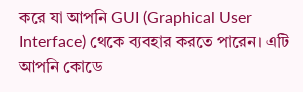করে যা আপনি GUI (Graphical User Interface) থেকে ব্যবহার করতে পারেন। এটি আপনি কোডে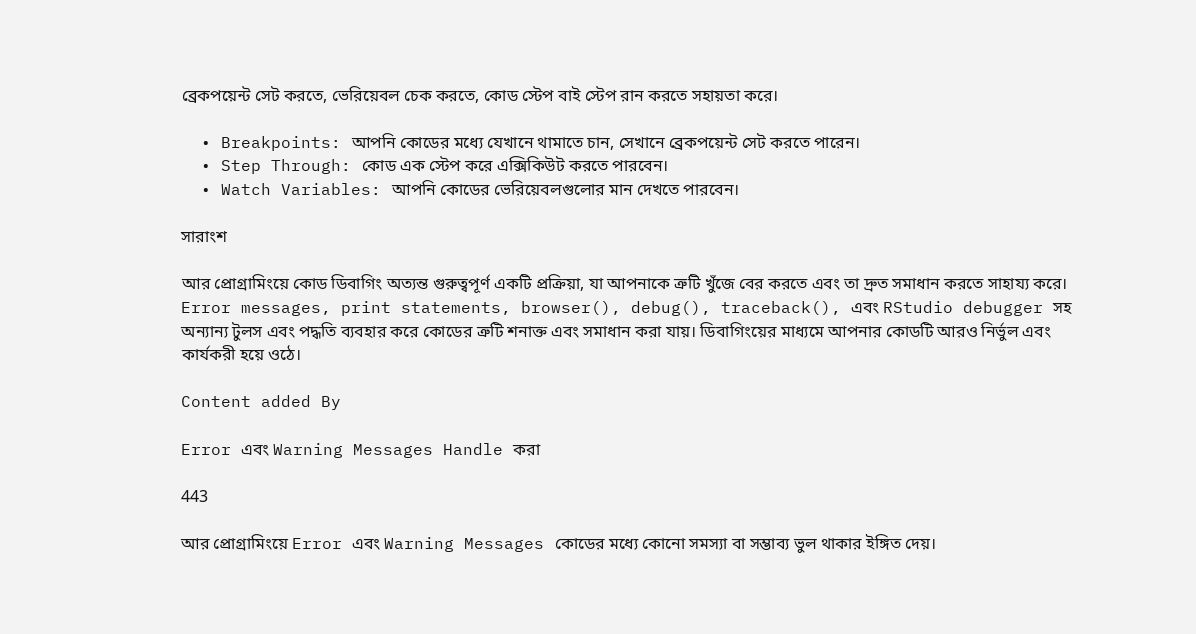ব্রেকপয়েন্ট সেট করতে, ভেরিয়েবল চেক করতে, কোড স্টেপ বাই স্টেপ রান করতে সহায়তা করে।

  • Breakpoints: আপনি কোডের মধ্যে যেখানে থামাতে চান, সেখানে ব্রেকপয়েন্ট সেট করতে পারেন।
  • Step Through: কোড এক স্টেপ করে এক্সিকিউট করতে পারবেন।
  • Watch Variables: আপনি কোডের ভেরিয়েবলগুলোর মান দেখতে পারবেন।

সারাংশ

আর প্রোগ্রামিংয়ে কোড ডিবাগিং অত্যন্ত গুরুত্বপূর্ণ একটি প্রক্রিয়া, যা আপনাকে ত্রুটি খুঁজে বের করতে এবং তা দ্রুত সমাধান করতে সাহায্য করে। Error messages, print statements, browser(), debug(), traceback(), এবং RStudio debugger সহ অন্যান্য টুলস এবং পদ্ধতি ব্যবহার করে কোডের ত্রুটি শনাক্ত এবং সমাধান করা যায়। ডিবাগিংয়ের মাধ্যমে আপনার কোডটি আরও নির্ভুল এবং কার্যকরী হয়ে ওঠে।

Content added By

Error এবং Warning Messages Handle করা

443

আর প্রোগ্রামিংয়ে Error এবং Warning Messages কোডের মধ্যে কোনো সমস্যা বা সম্ভাব্য ভুল থাকার ইঙ্গিত দেয়।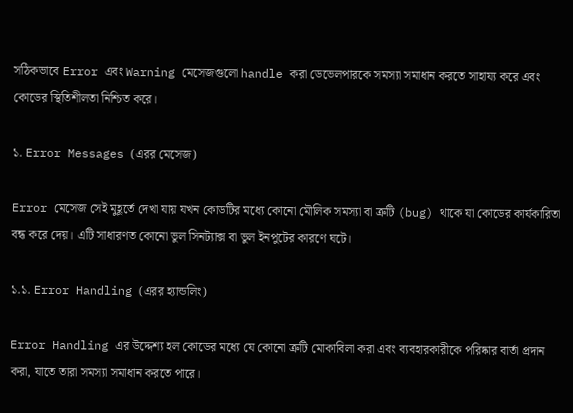সঠিকভাবে Error এবং Warning মেসেজগুলো handle করা ডেভেলপারকে সমস্যা সমাধান করতে সাহায্য করে এবং কোডের স্থিতিশীলতা নিশ্চিত করে।

১. Error Messages (এরর মেসেজ)

Error মেসেজ সেই মুহূর্তে দেখা যায় যখন কোডটির মধ্যে কোনো মৌলিক সমস্যা বা ত্রুটি (bug) থাকে যা কোডের কার্যকারিতা বন্ধ করে দেয়। এটি সাধারণত কোনো ভুল সিনট্যাক্স বা ভুল ইনপুটের কারণে ঘটে।

১.১. Error Handling (এরর হ্যান্ডলিং)

Error Handling এর উদ্দেশ্য হল কোডের মধ্যে যে কোনো ত্রুটি মোকাবিলা করা এবং ব্যবহারকারীকে পরিষ্কার বার্তা প্রদান করা, যাতে তারা সমস্যা সমাধান করতে পারে।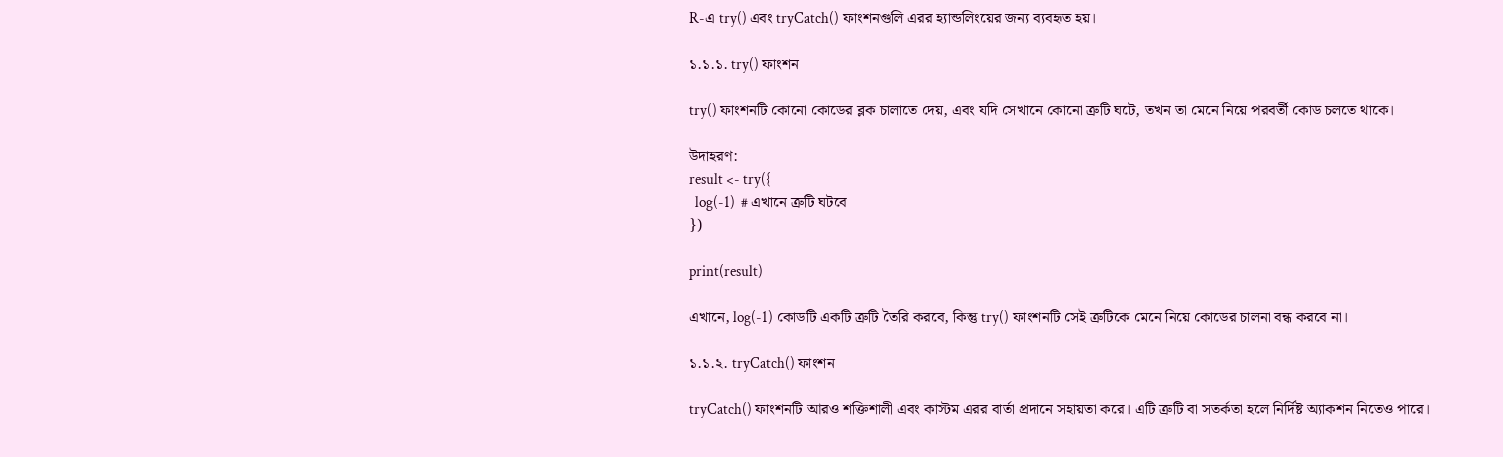R-এ try() এবং tryCatch() ফাংশনগুলি এরর হ্যান্ডলিংয়ের জন্য ব্যবহৃত হয়।

১.১.১. try() ফাংশন

try() ফাংশনটি কোনো কোডের ব্লক চালাতে দেয়, এবং যদি সেখানে কোনো ত্রুটি ঘটে, তখন তা মেনে নিয়ে পরবর্তী কোড চলতে থাকে।

উদাহরণ:
result <- try({
  log(-1)  # এখানে ত্রুটি ঘটবে
})

print(result)

এখানে, log(-1) কোডটি একটি ত্রুটি তৈরি করবে, কিন্তু try() ফাংশনটি সেই ত্রুটিকে মেনে নিয়ে কোডের চালনা বন্ধ করবে না।

১.১.২. tryCatch() ফাংশন

tryCatch() ফাংশনটি আরও শক্তিশালী এবং কাস্টম এরর বার্তা প্রদানে সহায়তা করে। এটি ত্রুটি বা সতর্কতা হলে নির্দিষ্ট অ্যাকশন নিতেও পারে।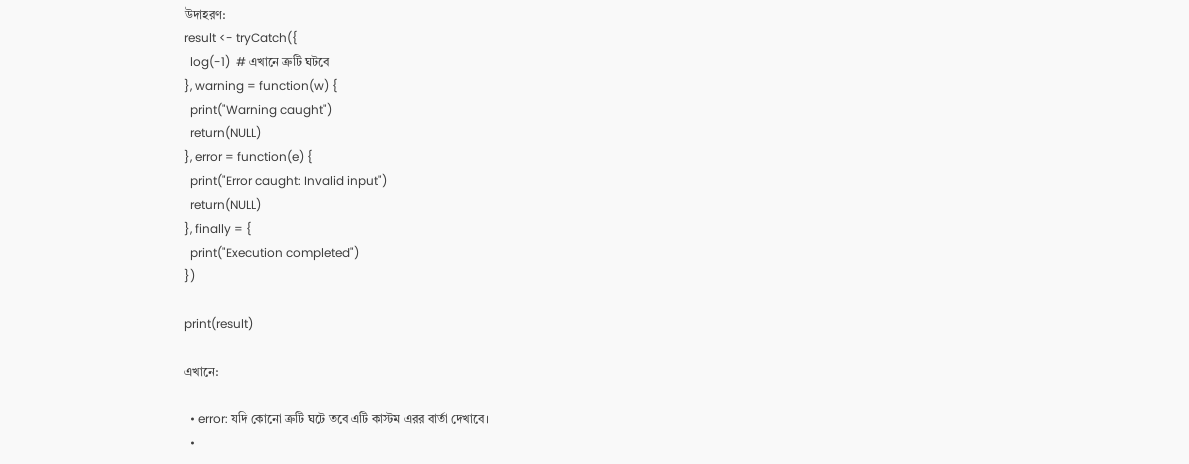উদাহরণ:
result <- tryCatch({
  log(-1)  # এখানে ত্রুটি ঘটবে
}, warning = function(w) {
  print("Warning caught")
  return(NULL)
}, error = function(e) {
  print("Error caught: Invalid input")
  return(NULL)
}, finally = {
  print("Execution completed")
})

print(result)

এখানে:

  • error: যদি কোনো ত্রুটি ঘটে তবে এটি কাস্টম এরর বার্তা দেখাবে।
  •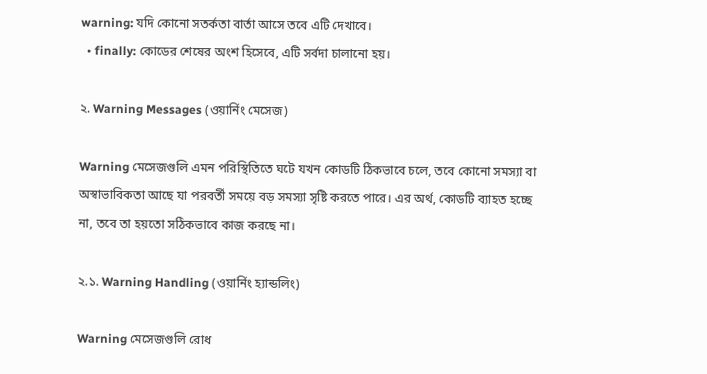warning: যদি কোনো সতর্কতা বার্তা আসে তবে এটি দেখাবে।
  • finally: কোডের শেষের অংশ হিসেবে, এটি সর্বদা চালানো হয়।

২. Warning Messages (ওয়ার্নিং মেসেজ)

Warning মেসেজগুলি এমন পরিস্থিতিতে ঘটে যখন কোডটি ঠিকভাবে চলে, তবে কোনো সমস্যা বা অস্বাভাবিকতা আছে যা পরবর্তী সময়ে বড় সমস্যা সৃষ্টি করতে পারে। এর অর্থ, কোডটি ব্যাহত হচ্ছে না, তবে তা হয়তো সঠিকভাবে কাজ করছে না।

২.১. Warning Handling (ওয়ার্নিং হ্যান্ডলিং)

Warning মেসেজগুলি রোধ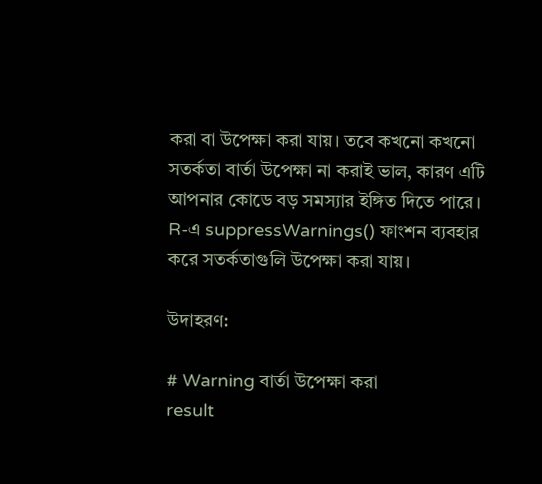করা বা উপেক্ষা করা যায়। তবে কখনো কখনো সতর্কতা বার্তা উপেক্ষা না করাই ভাল, কারণ এটি আপনার কোডে বড় সমস্যার ইঙ্গিত দিতে পারে। R-এ suppressWarnings() ফাংশন ব্যবহার করে সতর্কতাগুলি উপেক্ষা করা যায়।

উদাহরণ:

# Warning বার্তা উপেক্ষা করা
result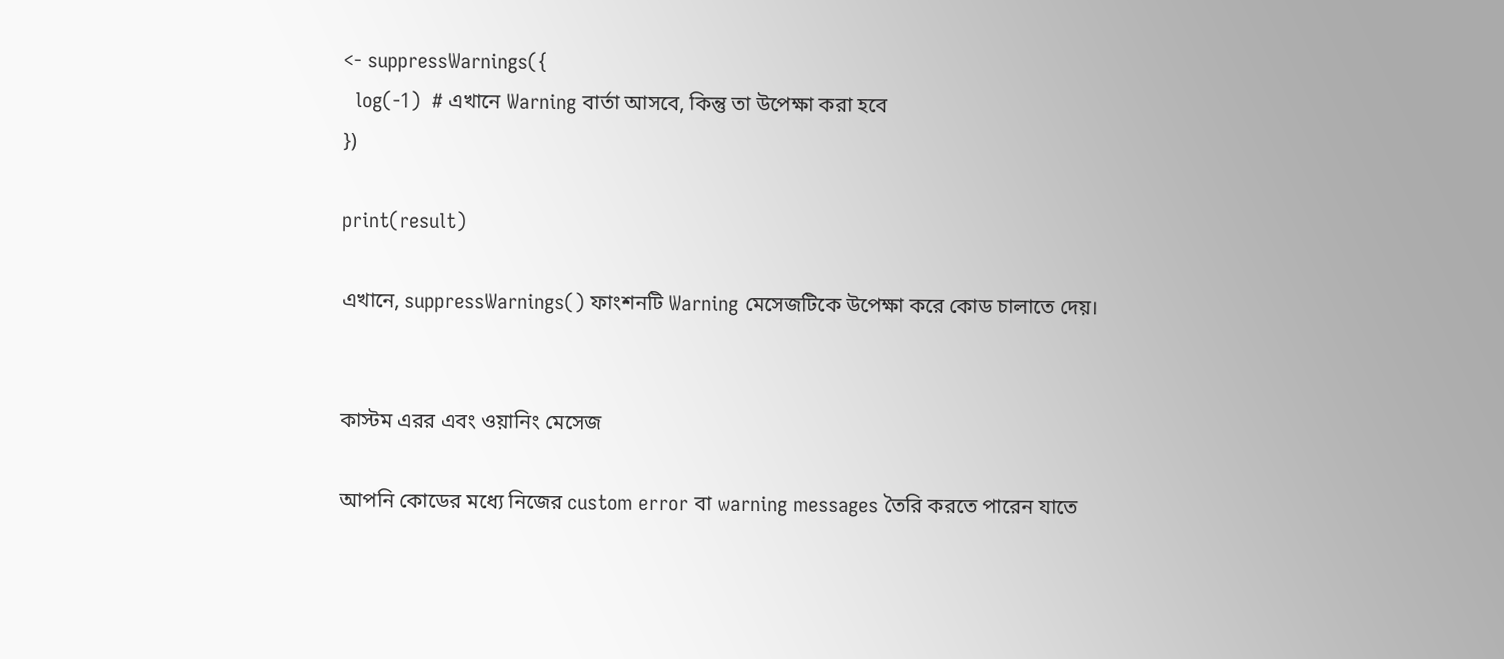<- suppressWarnings({
  log(-1)  # এখানে Warning বার্তা আসবে, কিন্তু তা উপেক্ষা করা হবে
})

print(result)

এখানে, suppressWarnings() ফাংশনটি Warning মেসেজটিকে উপেক্ষা করে কোড চালাতে দেয়।


কাস্টম এরর এবং ওয়ানিং মেসেজ

আপনি কোডের মধ্যে নিজের custom error বা warning messages তৈরি করতে পারেন যাতে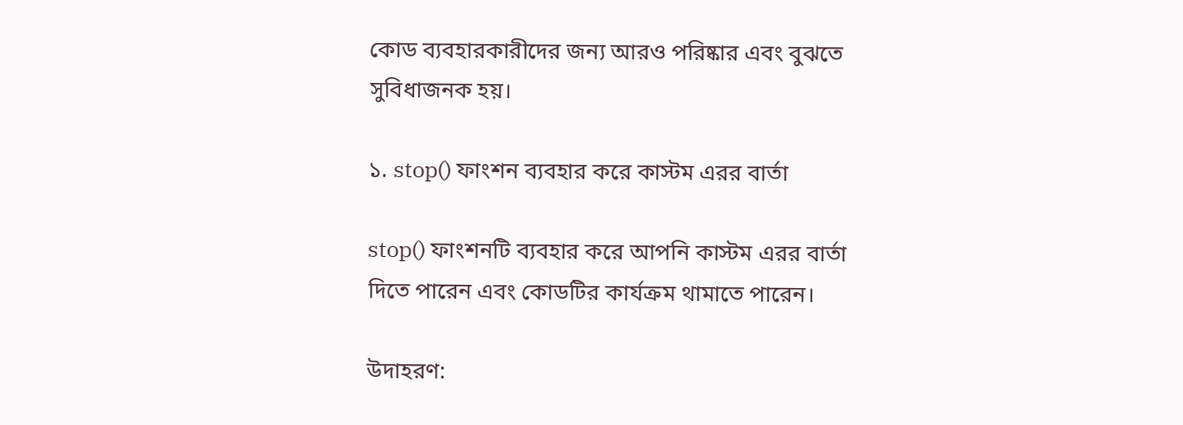কোড ব্যবহারকারীদের জন্য আরও পরিষ্কার এবং বুঝতে সুবিধাজনক হয়।

১. stop() ফাংশন ব্যবহার করে কাস্টম এরর বার্তা

stop() ফাংশনটি ব্যবহার করে আপনি কাস্টম এরর বার্তা দিতে পারেন এবং কোডটির কার্যক্রম থামাতে পারেন।

উদাহরণ: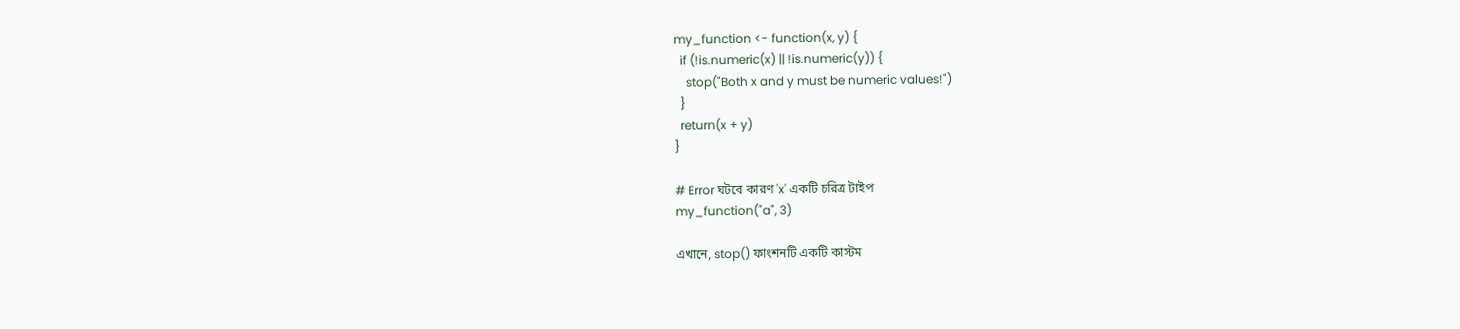my_function <- function(x, y) {
  if (!is.numeric(x) || !is.numeric(y)) {
    stop("Both x and y must be numeric values!")
  }
  return(x + y)
}

# Error ঘটবে কারণ 'x' একটি চরিত্র টাইপ
my_function("a", 3)

এখানে, stop() ফাংশনটি একটি কাস্টম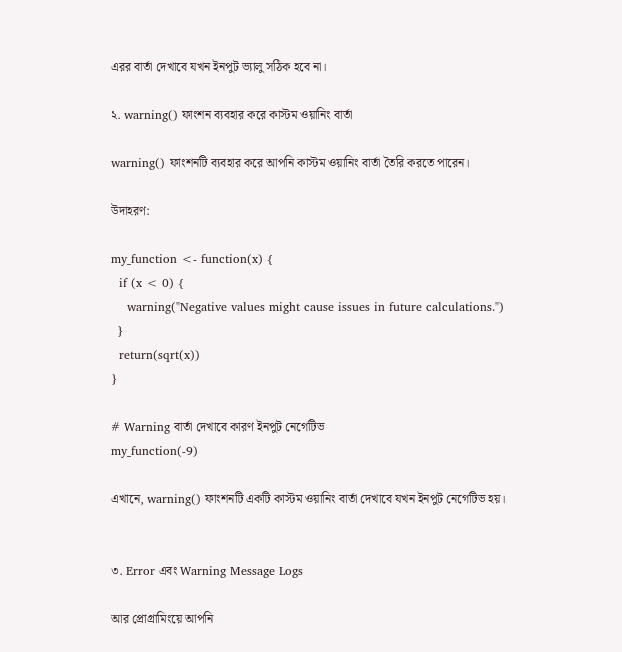এরর বার্তা দেখাবে যখন ইনপুট ভ্যালু সঠিক হবে না।

২. warning() ফাংশন ব্যবহার করে কাস্টম ওয়ানিং বার্তা

warning() ফাংশনটি ব্যবহার করে আপনি কাস্টম ওয়ানিং বার্তা তৈরি করতে পারেন।

উদাহরণ:

my_function <- function(x) {
  if (x < 0) {
    warning("Negative values might cause issues in future calculations.")
  }
  return(sqrt(x))
}

# Warning বার্তা দেখাবে কারণ ইনপুট নেগেটিভ
my_function(-9)

এখানে, warning() ফাংশনটি একটি কাস্টম ওয়ানিং বার্তা দেখাবে যখন ইনপুট নেগেটিভ হয়।


৩. Error এবং Warning Message Logs

আর প্রোগ্রামিংয়ে আপনি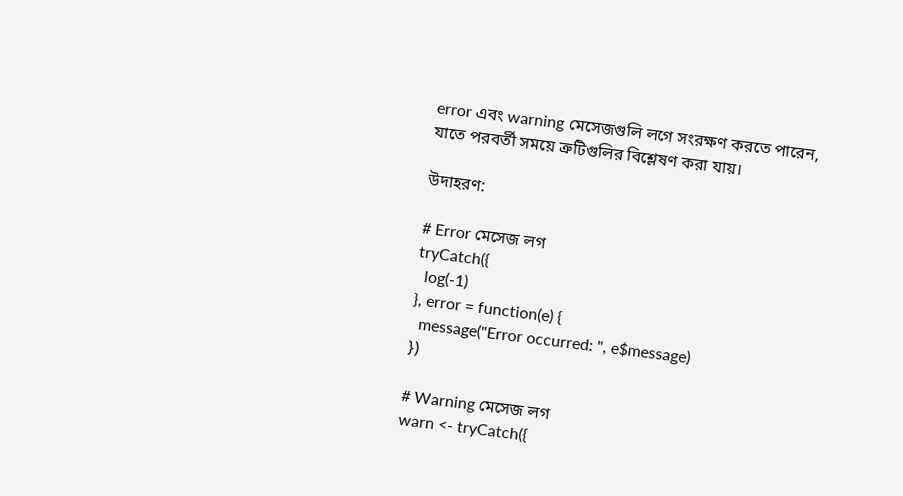error এবং warning মেসেজগুলি লগে সংরক্ষণ করতে পারেন, যাতে পরবর্তী সময়ে ত্রুটিগুলির বিশ্লেষণ করা যায়।

উদাহরণ:

# Error মেসেজ লগ
tryCatch({
  log(-1)
}, error = function(e) {
  message("Error occurred: ", e$message)
})

# Warning মেসেজ লগ
warn <- tryCatch({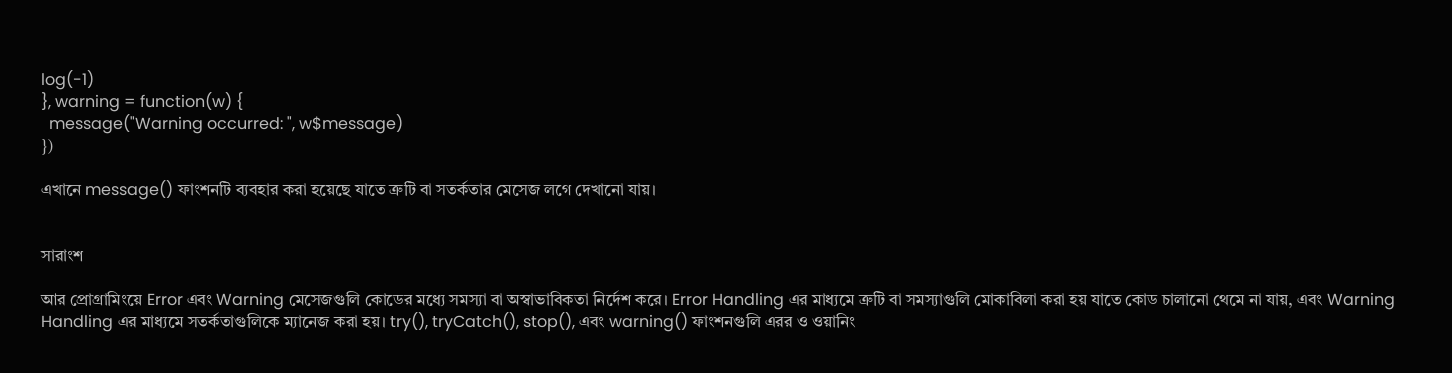log(-1)
}, warning = function(w) {
  message("Warning occurred: ", w$message)
})

এখানে message() ফাংশনটি ব্যবহার করা হয়েছে যাতে ত্রুটি বা সতর্কতার মেসেজ লগে দেখানো যায়।


সারাংশ

আর প্রোগ্রামিংয়ে Error এবং Warning মেসেজগুলি কোডের মধ্যে সমস্যা বা অস্বাভাবিকতা নির্দেশ করে। Error Handling এর মাধ্যমে ত্রুটি বা সমস্যাগুলি মোকাবিলা করা হয় যাতে কোড চালানো থেমে না যায়, এবং Warning Handling এর মাধ্যমে সতর্কতাগুলিকে ম্যানেজ করা হয়। try(), tryCatch(), stop(), এবং warning() ফাংশনগুলি এরর ও ওয়ানিং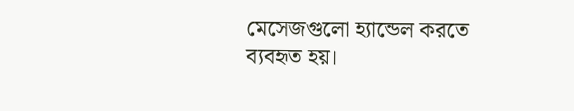মেসেজগুলো হ্যান্ডেল করতে ব্যবহৃত হয়।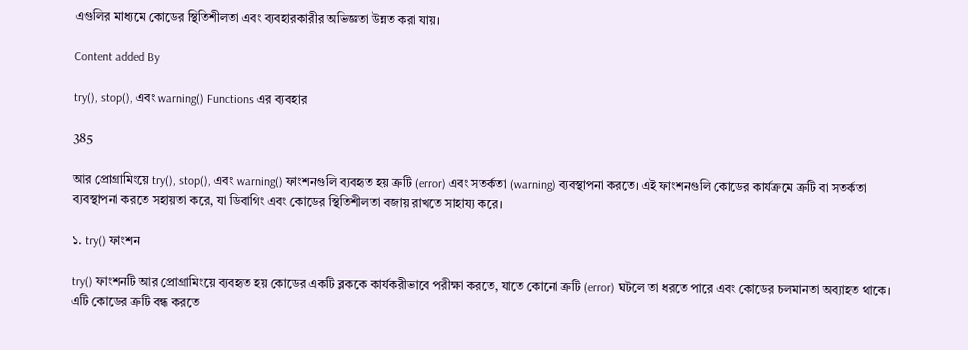এগুলির মাধ্যমে কোডের স্থিতিশীলতা এবং ব্যবহারকারীর অভিজ্ঞতা উন্নত করা যায়।

Content added By

try(), stop(), এবং warning() Functions এর ব্যবহার

385

আর প্রোগ্রামিংয়ে try(), stop(), এবং warning() ফাংশনগুলি ব্যবহৃত হয় ত্রুটি (error) এবং সতর্কতা (warning) ব্যবস্থাপনা করতে। এই ফাংশনগুলি কোডের কার্যক্রমে ত্রুটি বা সতর্কতা ব্যবস্থাপনা করতে সহায়তা করে, যা ডিবাগিং এবং কোডের স্থিতিশীলতা বজায় রাখতে সাহায্য করে।

১. try() ফাংশন

try() ফাংশনটি আর প্রোগ্রামিংয়ে ব্যবহৃত হয় কোডের একটি ব্লককে কার্যকরীভাবে পরীক্ষা করতে, যাতে কোনো ত্রুটি (error) ঘটলে তা ধরতে পারে এবং কোডের চলমানতা অব্যাহত থাকে। এটি কোডের ত্রুটি বন্ধ করতে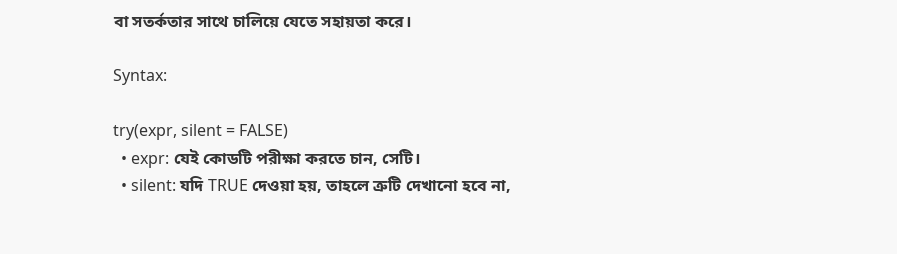বা সতর্কতার সাথে চালিয়ে যেতে সহায়তা করে।

Syntax:

try(expr, silent = FALSE)
  • expr: যেই কোডটি পরীক্ষা করতে চান, সেটি।
  • silent: যদি TRUE দেওয়া হয়, তাহলে ত্রুটি দেখানো হবে না,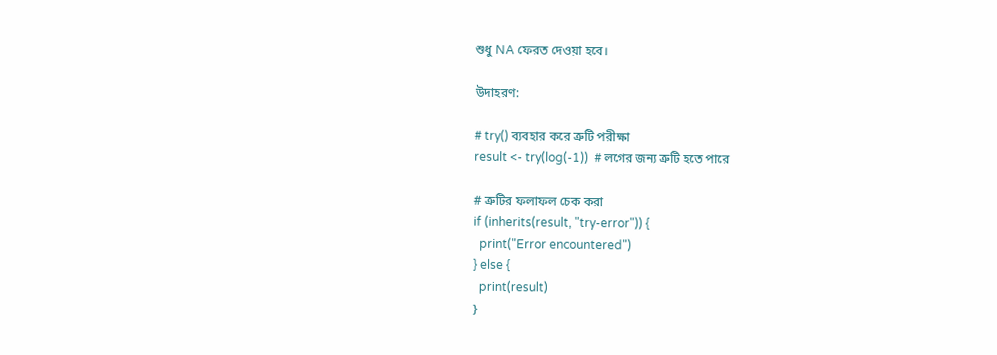শুধু NA ফেরত দেওয়া হবে।

উদাহরণ:

# try() ব্যবহার করে ত্রুটি পরীক্ষা
result <- try(log(-1))  # লগের জন্য ত্রুটি হতে পারে

# ত্রুটির ফলাফল চেক করা
if (inherits(result, "try-error")) {
  print("Error encountered")
} else {
  print(result)
}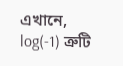এখানে, log(-1) ত্রুটি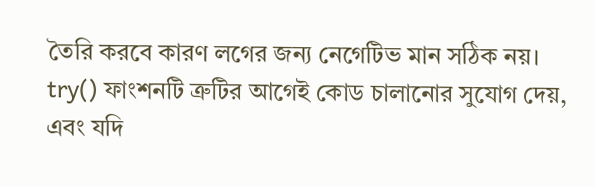তৈরি করবে কারণ লগের জন্য নেগেটিভ মান সঠিক নয়। try() ফাংশনটি ত্রুটির আগেই কোড চালানোর সুযোগ দেয়, এবং যদি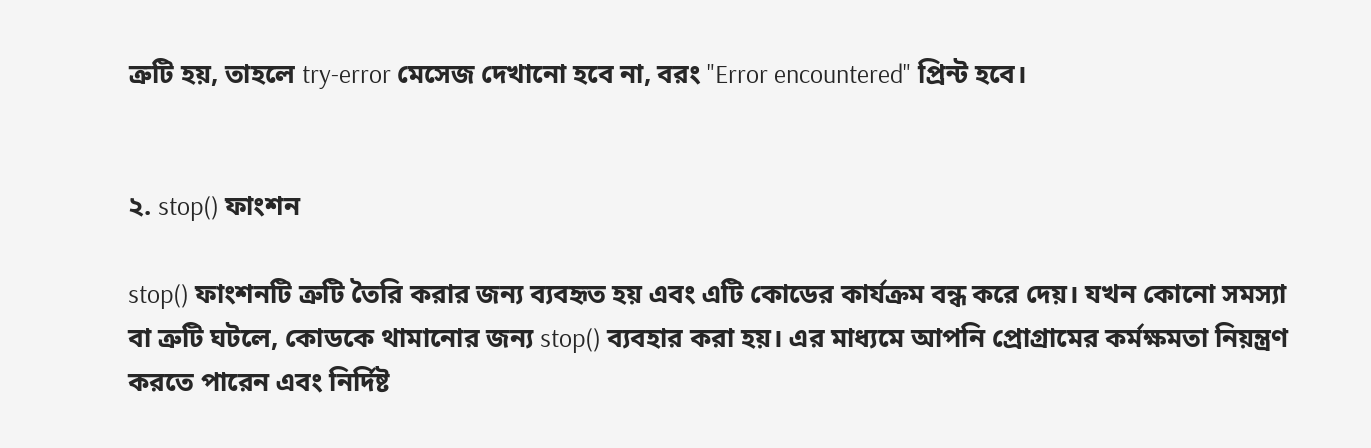ত্রুটি হয়, তাহলে try-error মেসেজ দেখানো হবে না, বরং "Error encountered" প্রিন্ট হবে।


২. stop() ফাংশন

stop() ফাংশনটি ত্রুটি তৈরি করার জন্য ব্যবহৃত হয় এবং এটি কোডের কার্যক্রম বন্ধ করে দেয়। যখন কোনো সমস্যা বা ত্রুটি ঘটলে, কোডকে থামানোর জন্য stop() ব্যবহার করা হয়। এর মাধ্যমে আপনি প্রোগ্রামের কর্মক্ষমতা নিয়ন্ত্রণ করতে পারেন এবং নির্দিষ্ট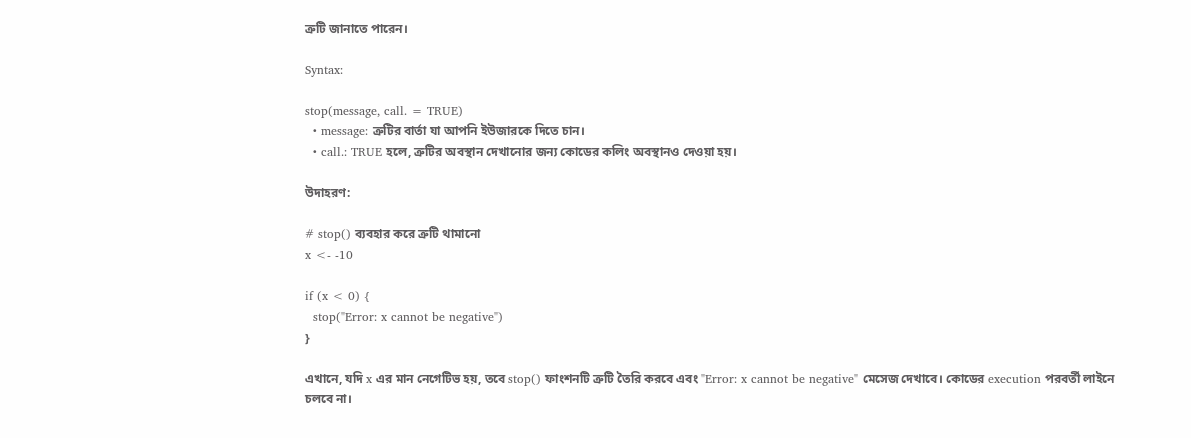ত্রুটি জানাতে পারেন।

Syntax:

stop(message, call. = TRUE)
  • message: ত্রুটির বার্তা যা আপনি ইউজারকে দিতে চান।
  • call.: TRUE হলে, ত্রুটির অবস্থান দেখানোর জন্য কোডের কলিং অবস্থানও দেওয়া হয়।

উদাহরণ:

# stop() ব্যবহার করে ত্রুটি থামানো
x <- -10

if (x < 0) {
  stop("Error: x cannot be negative")
}

এখানে, যদি x এর মান নেগেটিভ হয়, তবে stop() ফাংশনটি ত্রুটি তৈরি করবে এবং "Error: x cannot be negative" মেসেজ দেখাবে। কোডের execution পরবর্তী লাইনে চলবে না।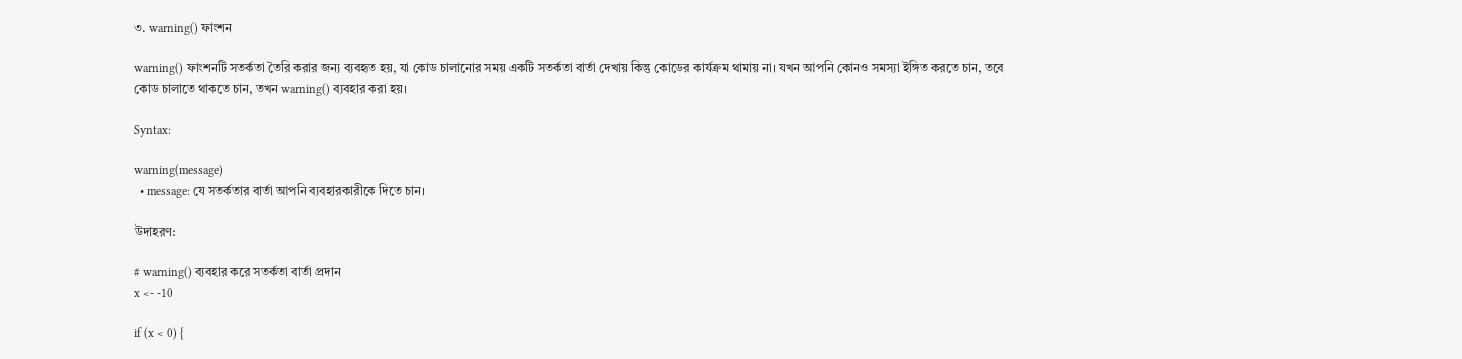৩. warning() ফাংশন

warning() ফাংশনটি সতর্কতা তৈরি করার জন্য ব্যবহৃত হয়, যা কোড চালানোর সময় একটি সতর্কতা বার্তা দেখায় কিন্তু কোডের কার্যক্রম থামায় না। যখন আপনি কোনও সমস্যা ইঙ্গিত করতে চান, তবে কোড চালাতে থাকতে চান, তখন warning() ব্যবহার করা হয়।

Syntax:

warning(message)
  • message: যে সতর্কতার বার্তা আপনি ব্যবহারকারীকে দিতে চান।

উদাহরণ:

# warning() ব্যবহার করে সতর্কতা বার্তা প্রদান
x <- -10

if (x < 0) {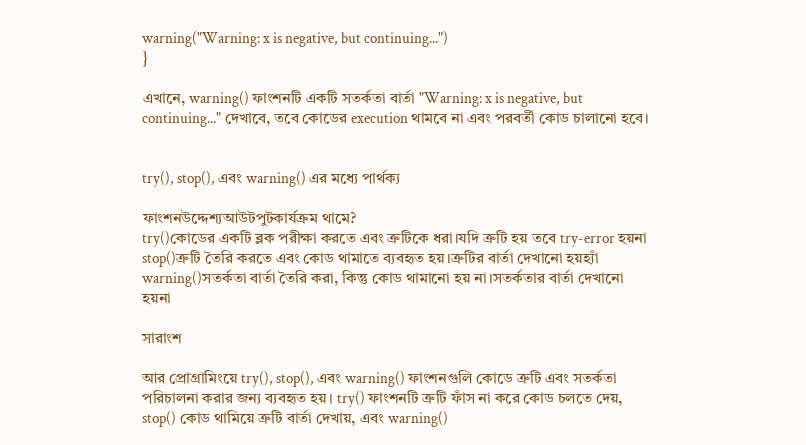warning("Warning: x is negative, but continuing...")
}

এখানে, warning() ফাংশনটি একটি সতর্কতা বার্তা "Warning: x is negative, but continuing..." দেখাবে, তবে কোডের execution থামবে না এবং পরবর্তী কোড চালানো হবে।


try(), stop(), এবং warning() এর মধ্যে পার্থক্য

ফাংশনউদ্দেশ্যআউটপুটকার্যক্রম থামে?
try()কোডের একটি ব্লক পরীক্ষা করতে এবং ত্রুটিকে ধরা।যদি ত্রুটি হয় তবে try-error হয়না
stop()ত্রুটি তৈরি করতে এবং কোড থামাতে ব্যবহৃত হয়।ত্রুটির বার্তা দেখানো হয়হ্যাঁ
warning()সতর্কতা বার্তা তৈরি করা, কিন্তু কোড থামানো হয় না।সতর্কতার বার্তা দেখানো হয়না

সারাংশ

আর প্রোগ্রামিংয়ে try(), stop(), এবং warning() ফাংশনগুলি কোডে ত্রুটি এবং সতর্কতা পরিচালনা করার জন্য ব্যবহৃত হয়। try() ফাংশনটি ত্রুটি ফাঁস না করে কোড চলতে দেয়, stop() কোড থামিয়ে ত্রুটি বার্তা দেখায়, এবং warning()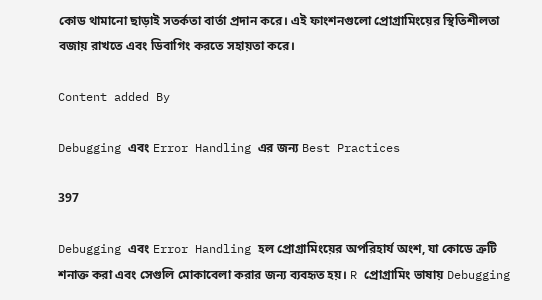কোড থামানো ছাড়াই সতর্কতা বার্তা প্রদান করে। এই ফাংশনগুলো প্রোগ্রামিংয়ের স্থিতিশীলতা বজায় রাখতে এবং ডিবাগিং করতে সহায়তা করে।

Content added By

Debugging এবং Error Handling এর জন্য Best Practices

397

Debugging এবং Error Handling হল প্রোগ্রামিংয়ের অপরিহার্য অংশ, যা কোডে ত্রুটি শনাক্ত করা এবং সেগুলি মোকাবেলা করার জন্য ব্যবহৃত হয়। R প্রোগ্রামিং ভাষায় Debugging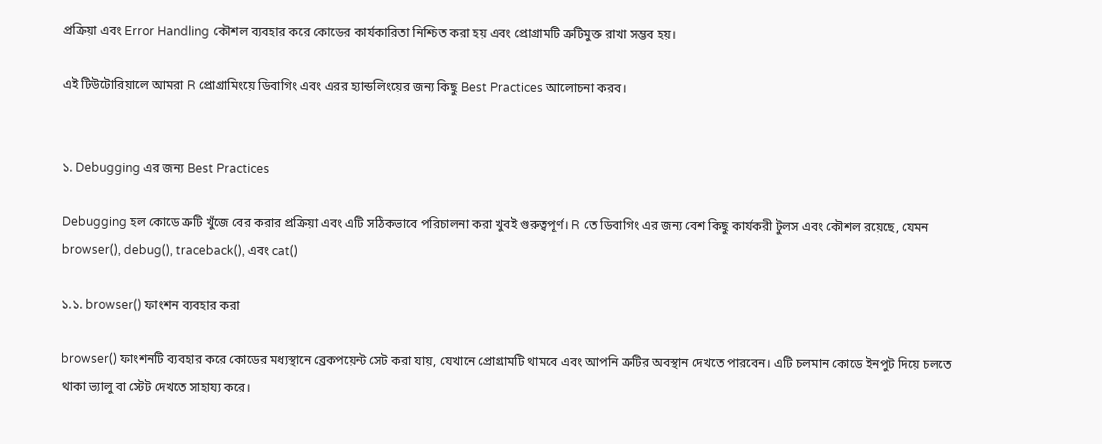প্রক্রিয়া এবং Error Handling কৌশল ব্যবহার করে কোডের কার্যকারিতা নিশ্চিত করা হয় এবং প্রোগ্রামটি ত্রুটিমুক্ত রাখা সম্ভব হয়।

এই টিউটোরিয়ালে আমরা R প্রোগ্রামিংয়ে ডিবাগিং এবং এরর হ্যান্ডলিংয়ের জন্য কিছু Best Practices আলোচনা করব।


১. Debugging এর জন্য Best Practices

Debugging হল কোডে ত্রুটি খুঁজে বের করার প্রক্রিয়া এবং এটি সঠিকভাবে পরিচালনা করা খুবই গুরুত্বপূর্ণ। R তে ডিবাগিং এর জন্য বেশ কিছু কার্যকরী টুলস এবং কৌশল রয়েছে, যেমন browser(), debug(), traceback(), এবং cat()

১.১. browser() ফাংশন ব্যবহার করা

browser() ফাংশনটি ব্যবহার করে কোডের মধ্যস্থানে ব্রেকপয়েন্ট সেট করা যায়, যেখানে প্রোগ্রামটি থামবে এবং আপনি ত্রুটির অবস্থান দেখতে পারবেন। এটি চলমান কোডে ইনপুট দিয়ে চলতে থাকা ভ্যালু বা স্টেট দেখতে সাহায্য করে।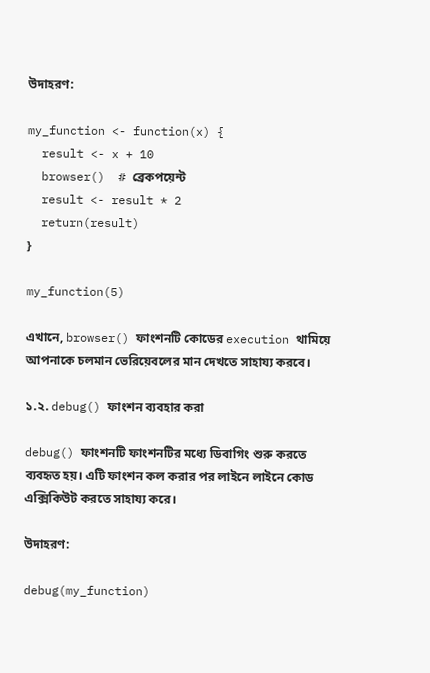উদাহরণ:

my_function <- function(x) {
  result <- x + 10
  browser()  # ব্রেকপয়েন্ট
  result <- result * 2
  return(result)
}

my_function(5)

এখানে, browser() ফাংশনটি কোডের execution থামিয়ে আপনাকে চলমান ভেরিয়েবলের মান দেখতে সাহায্য করবে।

১.২. debug() ফাংশন ব্যবহার করা

debug() ফাংশনটি ফাংশনটির মধ্যে ডিবাগিং শুরু করতে ব্যবহৃত হয়। এটি ফাংশন কল করার পর লাইনে লাইনে কোড এক্সিকিউট করতে সাহায্য করে।

উদাহরণ:

debug(my_function)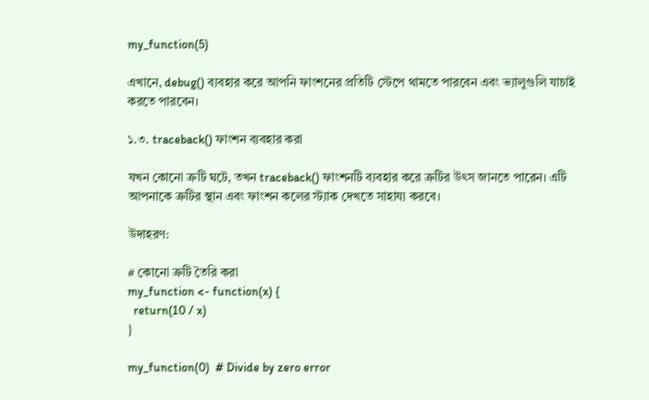my_function(5)

এখানে, debug() ব্যবহার করে আপনি ফাংশনের প্রতিটি স্টেপে থামতে পারবেন এবং ভ্যালুগুলি যাচাই করতে পারবেন।

১.৩. traceback() ফাংশন ব্যবহার করা

যখন কোনো ত্রুটি ঘটে, তখন traceback() ফাংশনটি ব্যবহার করে ত্রুটির উৎস জানতে পারেন। এটি আপনাকে ত্রুটির স্থান এবং ফাংশন কলের স্ট্যাক দেখতে সাহায্য করবে।

উদাহরণ:

# কোনো ত্রুটি তৈরি করা
my_function <- function(x) {
  return(10 / x)
}

my_function(0)  # Divide by zero error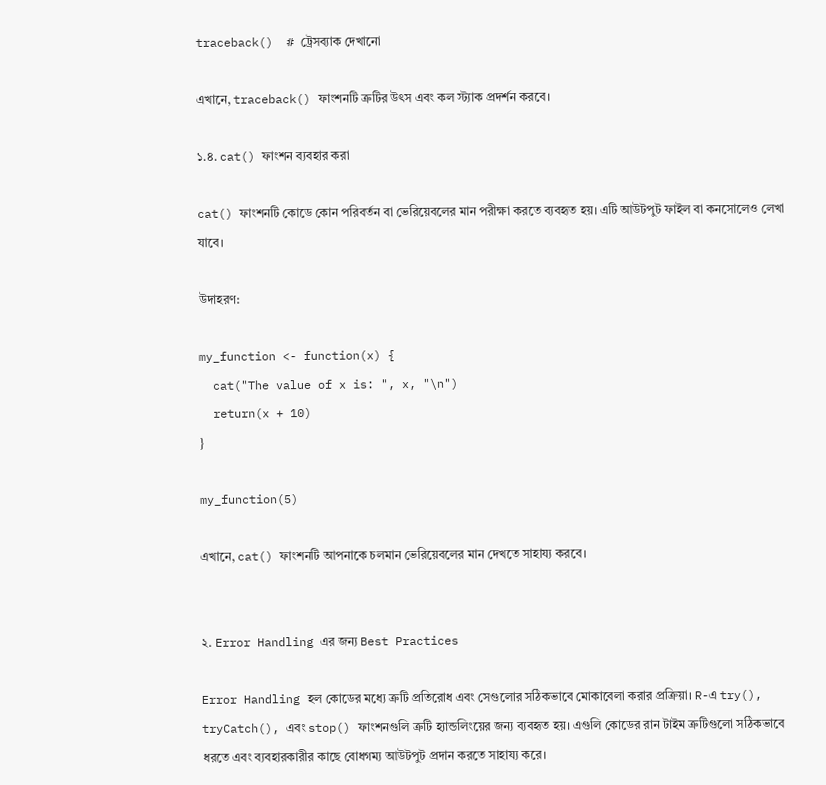traceback()  # ট্রেসব্যাক দেখানো

এখানে, traceback() ফাংশনটি ত্রুটির উৎস এবং কল স্ট্যাক প্রদর্শন করবে।

১.৪. cat() ফাংশন ব্যবহার করা

cat() ফাংশনটি কোডে কোন পরিবর্তন বা ভেরিয়েবলের মান পরীক্ষা করতে ব্যবহৃত হয়। এটি আউটপুট ফাইল বা কনসোলেও লেখা যাবে।

উদাহরণ:

my_function <- function(x) {
  cat("The value of x is: ", x, "\n")
  return(x + 10)
}

my_function(5)

এখানে, cat() ফাংশনটি আপনাকে চলমান ভেরিয়েবলের মান দেখতে সাহায্য করবে।


২. Error Handling এর জন্য Best Practices

Error Handling হল কোডের মধ্যে ত্রুটি প্রতিরোধ এবং সেগুলোর সঠিকভাবে মোকাবেলা করার প্রক্রিয়া। R-এ try(), tryCatch(), এবং stop() ফাংশনগুলি ত্রুটি হ্যান্ডলিংয়ের জন্য ব্যবহৃত হয়। এগুলি কোডের রান টাইম ত্রুটিগুলো সঠিকভাবে ধরতে এবং ব্যবহারকারীর কাছে বোধগম্য আউটপুট প্রদান করতে সাহায্য করে।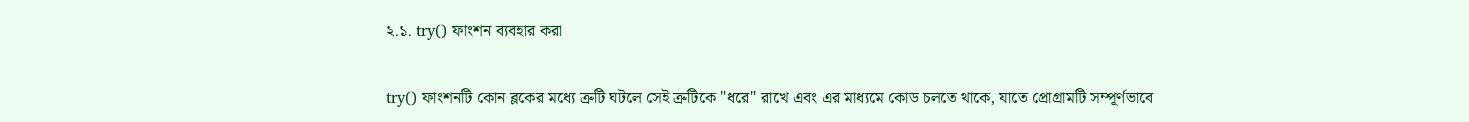২.১. try() ফাংশন ব্যবহার করা

try() ফাংশনটি কোন ব্লকের মধ্যে ত্রুটি ঘটলে সেই ত্রুটিকে "ধরে" রাখে এবং এর মাধ্যমে কোড চলতে থাকে, যাতে প্রোগ্রামটি সম্পূর্ণভাবে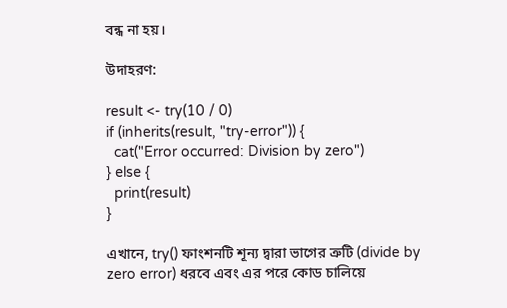বন্ধ না হয়।

উদাহরণ:

result <- try(10 / 0)
if (inherits(result, "try-error")) {
  cat("Error occurred: Division by zero")
} else {
  print(result)
}

এখানে, try() ফাংশনটি শূন্য দ্বারা ভাগের ত্রুটি (divide by zero error) ধরবে এবং এর পরে কোড চালিয়ে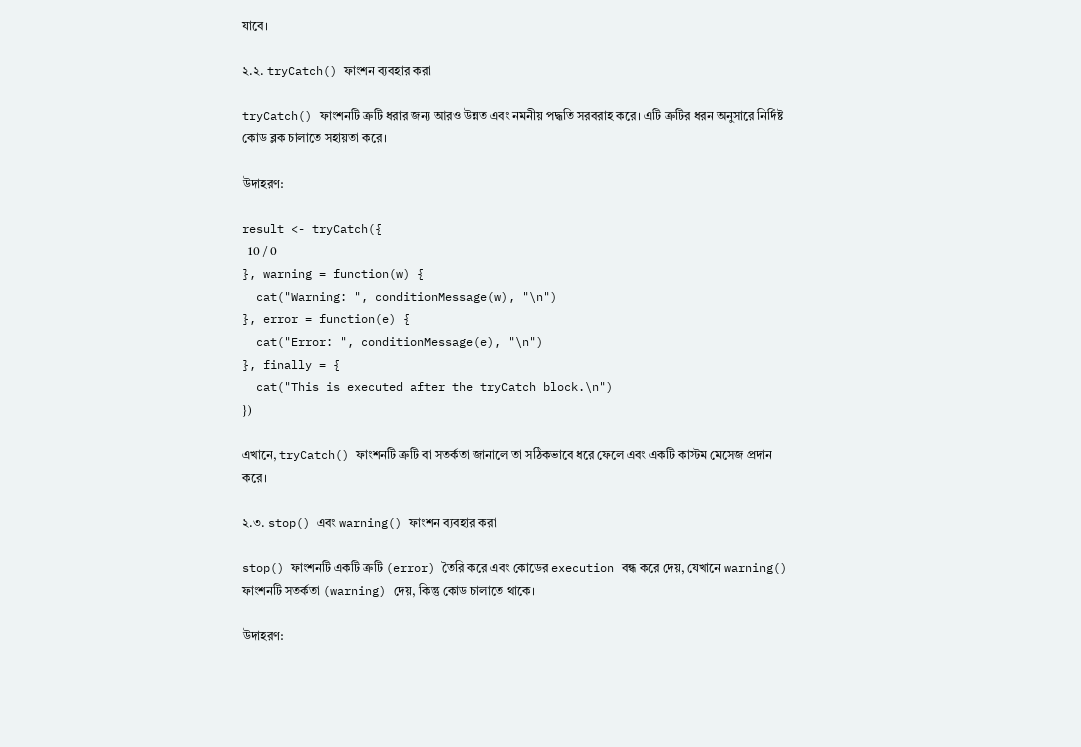যাবে।

২.২. tryCatch() ফাংশন ব্যবহার করা

tryCatch() ফাংশনটি ত্রুটি ধরার জন্য আরও উন্নত এবং নমনীয় পদ্ধতি সরবরাহ করে। এটি ত্রুটির ধরন অনুসারে নির্দিষ্ট কোড ব্লক চালাতে সহায়তা করে।

উদাহরণ:

result <- tryCatch({
  10 / 0
}, warning = function(w) {
  cat("Warning: ", conditionMessage(w), "\n")
}, error = function(e) {
  cat("Error: ", conditionMessage(e), "\n")
}, finally = {
  cat("This is executed after the tryCatch block.\n")
})

এখানে, tryCatch() ফাংশনটি ত্রুটি বা সতর্কতা জানালে তা সঠিকভাবে ধরে ফেলে এবং একটি কাস্টম মেসেজ প্রদান করে।

২.৩. stop() এবং warning() ফাংশন ব্যবহার করা

stop() ফাংশনটি একটি ত্রুটি (error) তৈরি করে এবং কোডের execution বন্ধ করে দেয়, যেখানে warning() ফাংশনটি সতর্কতা (warning) দেয়, কিন্তু কোড চালাতে থাকে।

উদাহরণ: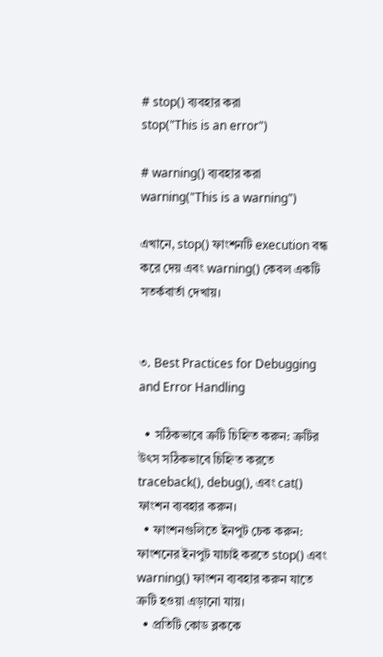# stop() ব্যবহার করা
stop("This is an error")

# warning() ব্যবহার করা
warning("This is a warning")

এখানে, stop() ফাংশনটি execution বন্ধ করে দেয় এবং warning() কেবল একটি সতর্কবার্তা দেখায়।


৩. Best Practices for Debugging and Error Handling

  • সঠিকভাবে ত্রুটি চিহ্নিত করুন: ত্রুটির উৎস সঠিকভাবে চিহ্নিত করতে traceback(), debug(), এবং cat() ফাংশন ব্যবহার করুন।
  • ফাংশনগুলিতে ইনপুট চেক করুন: ফাংশনের ইনপুট যাচাই করতে stop() এবং warning() ফাংশন ব্যবহার করুন যাতে ত্রুটি হওয়া এড়ানো যায়।
  • প্রতিটি কোড ব্লককে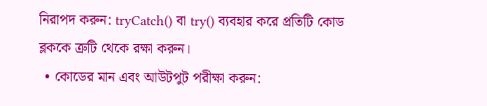নিরাপদ করুন: tryCatch() বা try() ব্যবহার করে প্রতিটি কোড ব্লককে ত্রুটি থেকে রক্ষা করুন।
  • কোডের মান এবং আউটপুট পরীক্ষা করুন: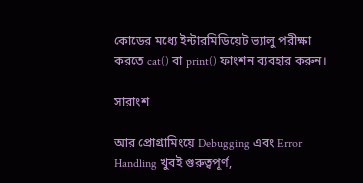কোডের মধ্যে ইন্টারমিডিয়েট ভ্যালু পরীক্ষা করতে cat() বা print() ফাংশন ব্যবহার করুন।

সারাংশ

আর প্রোগ্রামিংয়ে Debugging এবং Error Handling খুবই গুরুত্বপূর্ণ,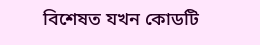বিশেষত যখন কোডটি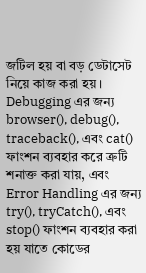জটিল হয় বা বড় ডেটাসেট নিয়ে কাজ করা হয়। Debugging এর জন্য browser(), debug(), traceback(), এবং cat() ফাংশন ব্যবহার করে ত্রুটি শনাক্ত করা যায়, এবং Error Handling এর জন্য try(), tryCatch(), এবং stop() ফাংশন ব্যবহার করা হয় যাতে কোডের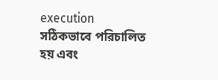execution সঠিকভাবে পরিচালিত হয় এবং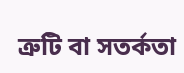ত্রুটি বা সতর্কতা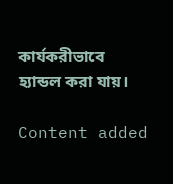কার্যকরীভাবে হ্যান্ডল করা যায়।

Content added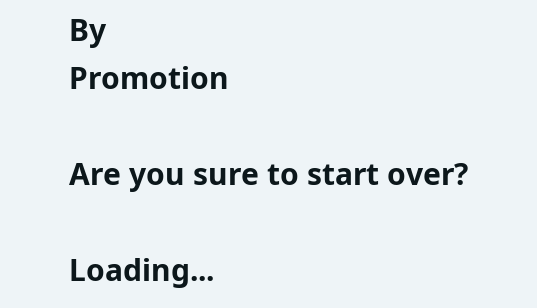By
Promotion

Are you sure to start over?

Loading...